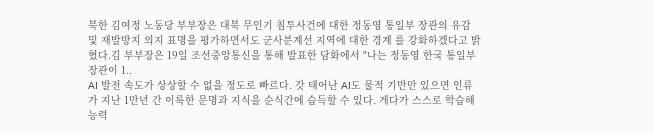북한 김여정 노동당 부부장은 대북 무인기 침투사건에 대한 정동영 통일부 장관의 유감 및 재발방지 의지 표명을 평가하면서도 군사분계선 지역에 대한 경계 를 강화하겠다고 밝혔다.김 부부장은 19일 조선중앙통신을 통해 발표한 담화에서 "나는 정동영 한국 통일부 장관이 1..
AI 발전 속도가 상상할 수 없을 정도로 빠르다. 갓 태어난 AI도 물적 기반만 있으면 인류가 지난 1만년 간 이룩한 문명과 지식을 순식간에 습득할 수 있다. 게다가 스스로 학습해 능력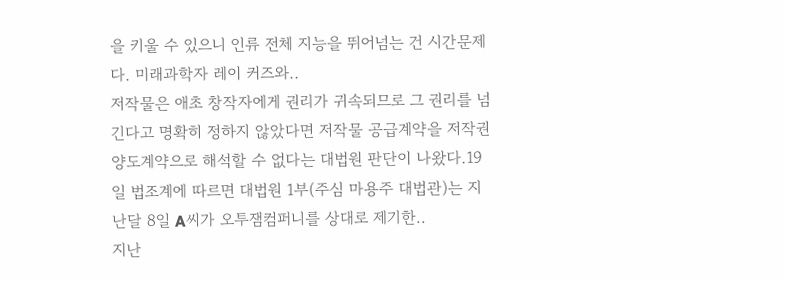을 키울 수 있으니 인류 전체 지능을 뛰어넘는 건 시간문제다. 미래과학자 레이 커즈와..
저작물은 애초 창작자에게 권리가 귀속되므로 그 권리를 넘긴다고 명확히 정하지 않았다면 저작물 공급계약을 저작권 양도계약으로 해석할 수 없다는 대법원 판단이 나왔다.19일 법조계에 따르면 대법원 1부(주심 마용주 대법관)는 지난달 8일 A씨가 오투잼컴퍼니를 상대로 제기한..
지난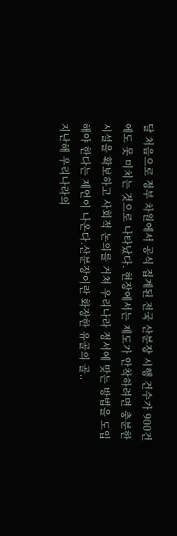달 처음으로 정부 차원에서 공식 집계된 전국 산분장 시행 건수가 900건에도 못 미치는 것으로 나타났다. 현장에서는 제도가 안착하려면 충분한 시설을 확보하고 사회적 논의를 거쳐 우리나라 정서에 맞는 방법을 도입해야 한다는 제언이 나온다.산분장이란 화장한 유골의 골..
지난해 우리나라의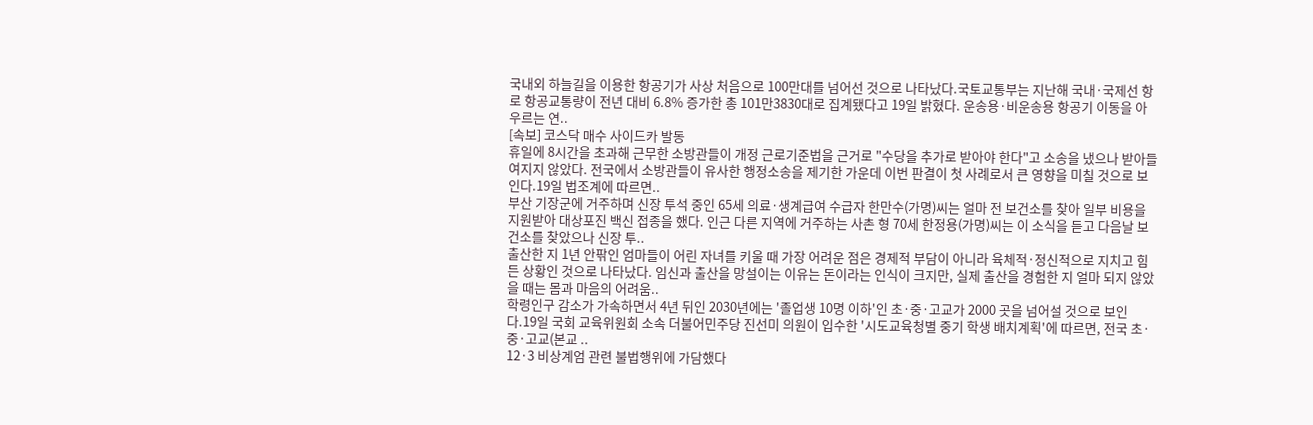국내외 하늘길을 이용한 항공기가 사상 처음으로 100만대를 넘어선 것으로 나타났다.국토교통부는 지난해 국내·국제선 항로 항공교통량이 전년 대비 6.8% 증가한 총 101만3830대로 집계됐다고 19일 밝혔다. 운송용·비운송용 항공기 이동을 아우르는 연..
[속보] 코스닥 매수 사이드카 발동
휴일에 8시간을 초과해 근무한 소방관들이 개정 근로기준법을 근거로 "수당을 추가로 받아야 한다"고 소송을 냈으나 받아들여지지 않았다. 전국에서 소방관들이 유사한 행정소송을 제기한 가운데 이번 판결이 첫 사례로서 큰 영향을 미칠 것으로 보인다.19일 법조계에 따르면..
부산 기장군에 거주하며 신장 투석 중인 65세 의료·생계급여 수급자 한만수(가명)씨는 얼마 전 보건소를 찾아 일부 비용을 지원받아 대상포진 백신 접종을 했다. 인근 다른 지역에 거주하는 사촌 형 70세 한정용(가명)씨는 이 소식을 듣고 다음날 보건소를 찾았으나 신장 투..
출산한 지 1년 안팎인 엄마들이 어린 자녀를 키울 때 가장 어려운 점은 경제적 부담이 아니라 육체적·정신적으로 지치고 힘든 상황인 것으로 나타났다. 임신과 출산을 망설이는 이유는 돈이라는 인식이 크지만, 실제 출산을 경험한 지 얼마 되지 않았을 때는 몸과 마음의 어려움..
학령인구 감소가 가속하면서 4년 뒤인 2030년에는 '졸업생 10명 이하'인 초·중·고교가 2000 곳을 넘어설 것으로 보인다.19일 국회 교육위원회 소속 더불어민주당 진선미 의원이 입수한 '시도교육청별 중기 학생 배치계획'에 따르면, 전국 초·중·고교(본교 ..
12·3 비상계엄 관련 불법행위에 가담했다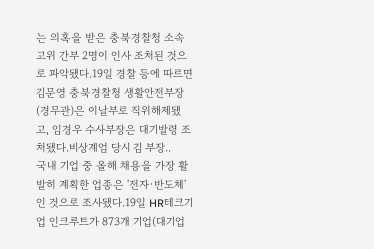는 의혹을 받은 충북경찰청 소속 고위 간부 2명이 인사 조처된 것으로 파악됐다.19일 경찰 등에 따르면 김문영 충북경찰청 생활안전부장(경무관)은 이날부로 직위해제됐고, 임경우 수사부장은 대기발령 조처됐다.비상계엄 당시 김 부장..
국내 기업 중 올해 채용을 가장 활발히 계획한 업종은 '전자·반도체'인 것으로 조사됐다.19일 HR테크기업 인크루트가 873개 기업(대기업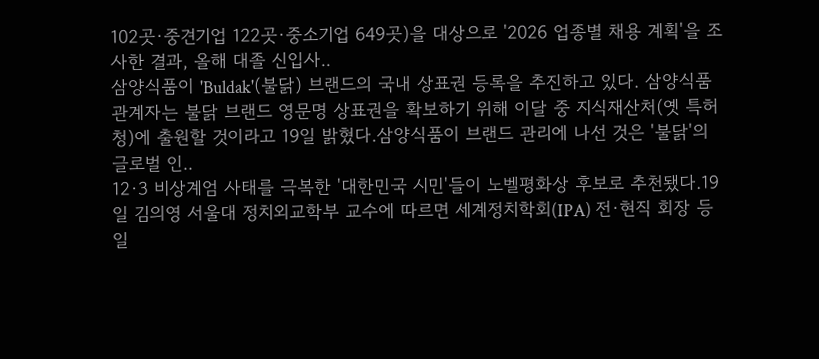102곳·중견기업 122곳·중소기업 649곳)을 대상으로 '2026 업종별 채용 계획'을 조사한 결과, 올해 대졸 신입사..
삼양식품이 'Buldak'(불닭) 브랜드의 국내 상표권 등록을 추진하고 있다. 삼양식품 관계자는 불닭 브랜드 영문명 상표권을 확보하기 위해 이달 중 지식재산처(옛 특허청)에 출원할 것이라고 19일 밝혔다.삼양식품이 브랜드 관리에 나선 것은 '불닭'의 글로벌 인..
12·3 비상계엄 사태를 극복한 '대한민국 시민'들이 노벨평화상 후보로 추천됐다.19일 김의영 서울대 정치외교학부 교수에 따르면 세계정치학회(IPA) 전·현직 회장 등 일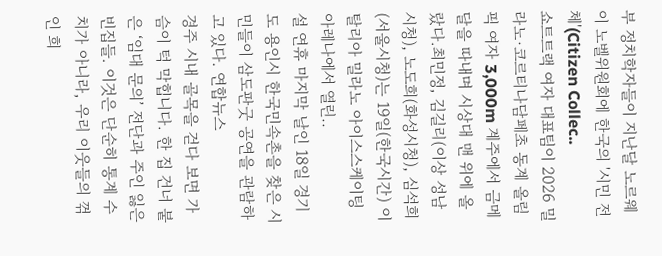부 정치학자들이 지난달 노르웨이 노벨위원회에 한국의 '시민 전체'(Citizen Collec..
쇼트트랙 여자 대표팀이 2026 밀라노·코르티나담페초 동계 올림픽 여자 3,000m 계주에서 금메달을 따내며 시상대 맨 위에 올랐다.최민정, 김길리(이상 성남시청), 노도희(화성시청), 심석희(서울시청)는 19일(한국시간) 이탈리아 밀라노 아이스스케이팅 아레나에서 열린..
설 연휴 마지막 날인 18일 경기도 용인시 한국민속촌을 찾은 시민들이 삼도판굿 공연을 관람하고 있다. 연합뉴스
경주 시내 골목을 걷다 보면 가슴이 턱 막힙니다. 한 집 건너 붙은 ‘임대 문의’ 전단과 주인 잃은 빈집들. 이것은 단순히 통계 수치가 아니라, 우리 이웃들의 꺾인 희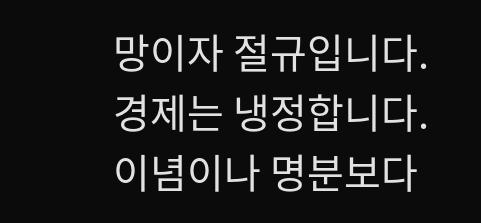망이자 절규입니다. 경제는 냉정합니다. 이념이나 명분보다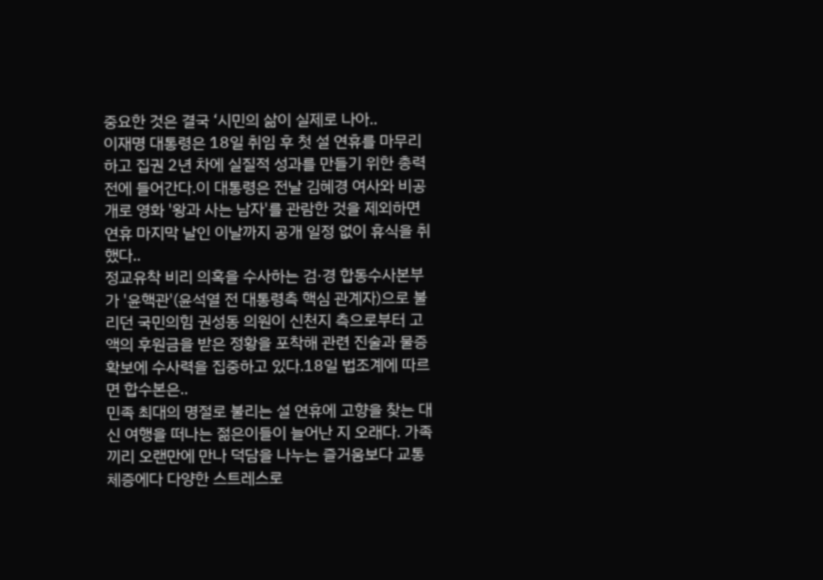중요한 것은 결국 ‘시민의 삶이 실제로 나아..
이재명 대통령은 18일 취임 후 첫 설 연휴를 마무리하고 집권 2년 차에 실질적 성과를 만들기 위한 총력전에 들어간다.이 대통령은 전날 김혜경 여사와 비공개로 영화 '왕과 사는 남자'를 관람한 것을 제외하면 연휴 마지막 날인 이날까지 공개 일정 없이 휴식을 취했다..
정교유착 비리 의혹을 수사하는 검·경 합동수사본부가 '윤핵관'(윤석열 전 대통령측 핵심 관계자)으로 불리던 국민의힘 권성동 의원이 신천지 측으로부터 고액의 후원금을 받은 정황을 포착해 관련 진술과 물증 확보에 수사력을 집중하고 있다.18일 법조계에 따르면 합수본은..
민족 최대의 명절로 불리는 설 연휴에 고향을 찾는 대신 여행을 떠나는 젊은이들이 늘어난 지 오래다. 가족끼리 오랜만에 만나 덕담을 나누는 즐거움보다 교통 체증에다 다양한 스트레스로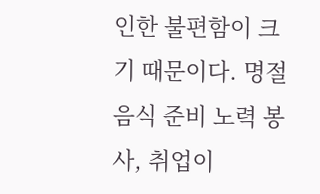인한 불편함이 크기 때문이다. 명절 음식 준비 노력 봉사, 취업이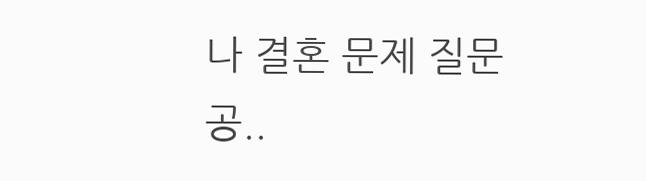나 결혼 문제 질문 공..